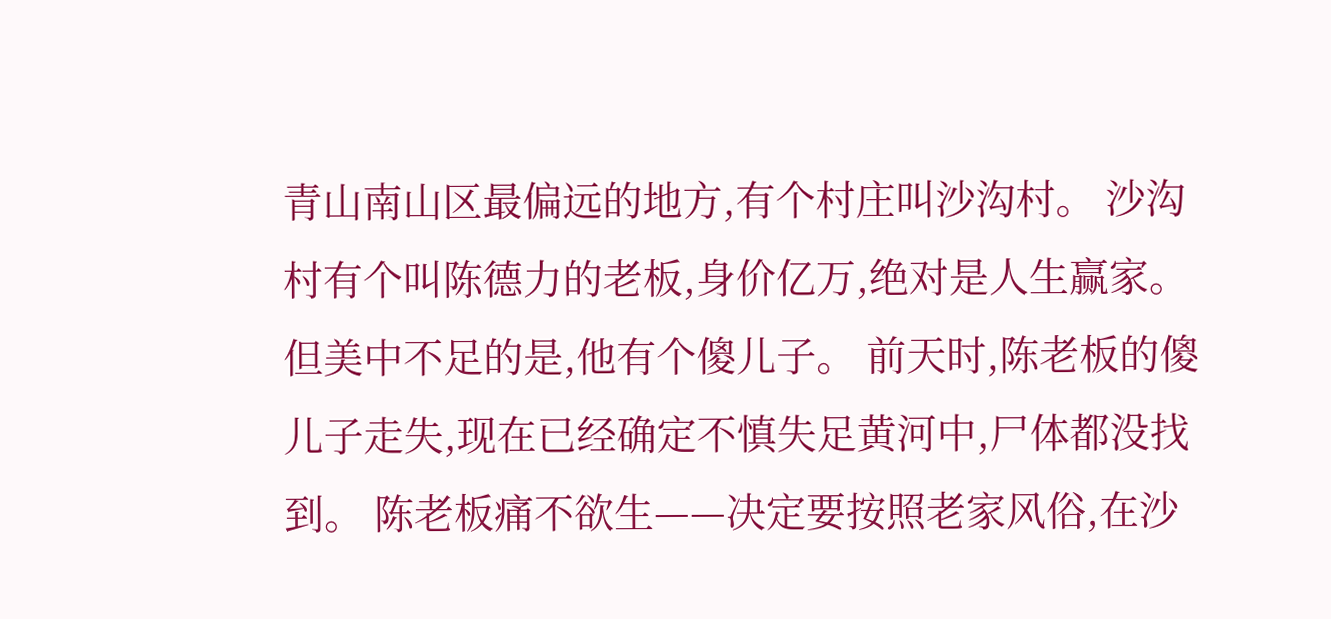青山南山区最偏远的地方,有个村庄叫沙沟村。 沙沟村有个叫陈德力的老板,身价亿万,绝对是人生赢家。 但美中不足的是,他有个傻儿子。 前天时,陈老板的傻儿子走失,现在已经确定不慎失足黄河中,尸体都没找到。 陈老板痛不欲生——决定要按照老家风俗,在沙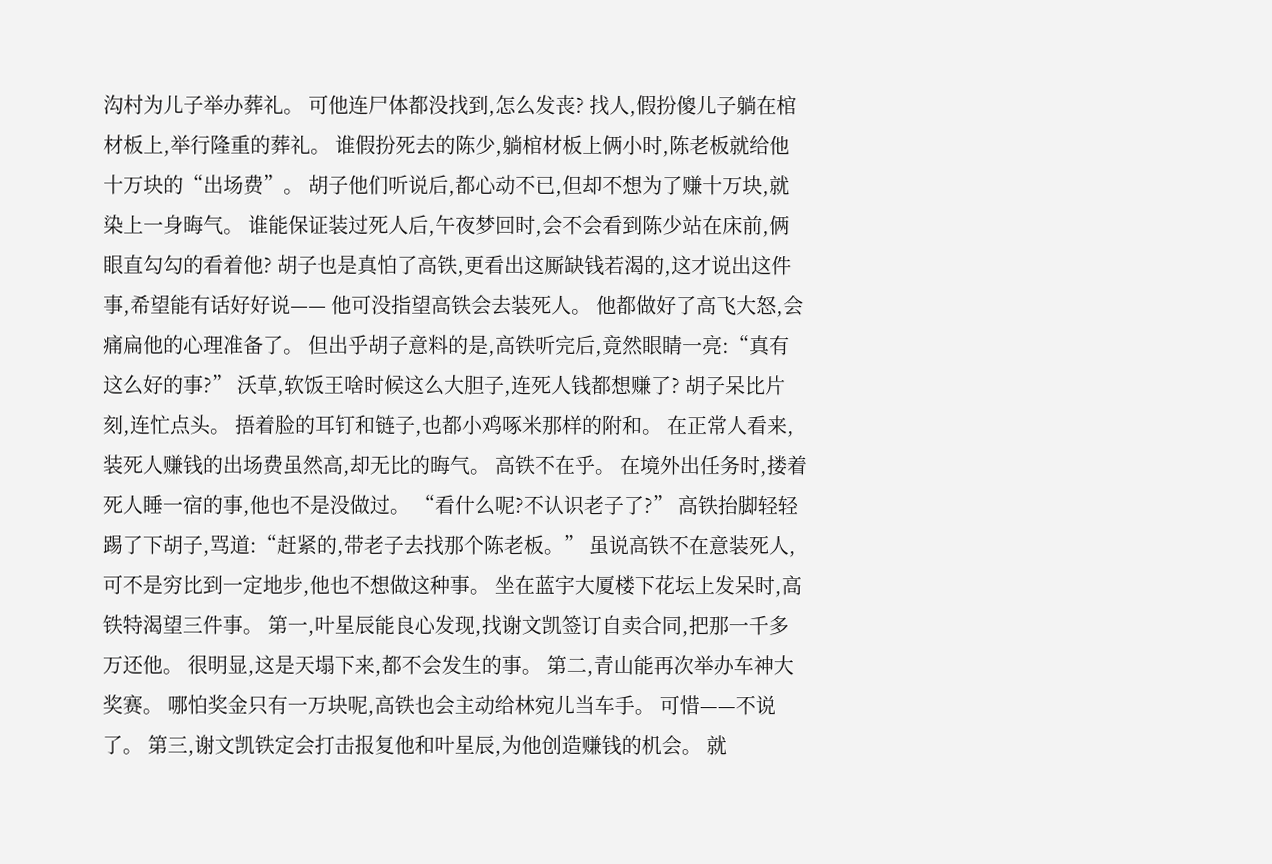沟村为儿子举办葬礼。 可他连尸体都没找到,怎么发丧? 找人,假扮傻儿子躺在棺材板上,举行隆重的葬礼。 谁假扮死去的陈少,躺棺材板上俩小时,陈老板就给他十万块的“出场费”。 胡子他们听说后,都心动不已,但却不想为了赚十万块,就染上一身晦气。 谁能保证装过死人后,午夜梦回时,会不会看到陈少站在床前,俩眼直勾勾的看着他? 胡子也是真怕了高铁,更看出这厮缺钱若渴的,这才说出这件事,希望能有话好好说—— 他可没指望高铁会去装死人。 他都做好了高飞大怒,会痛扁他的心理准备了。 但出乎胡子意料的是,高铁听完后,竟然眼睛一亮:“真有这么好的事?” 沃草,软饭王啥时候这么大胆子,连死人钱都想赚了? 胡子呆比片刻,连忙点头。 捂着脸的耳钉和链子,也都小鸡啄米那样的附和。 在正常人看来,装死人赚钱的出场费虽然高,却无比的晦气。 高铁不在乎。 在境外出任务时,搂着死人睡一宿的事,他也不是没做过。 “看什么呢?不认识老子了?” 高铁抬脚轻轻踢了下胡子,骂道:“赶紧的,带老子去找那个陈老板。” 虽说高铁不在意装死人,可不是穷比到一定地步,他也不想做这种事。 坐在蓝宇大厦楼下花坛上发呆时,高铁特渴望三件事。 第一,叶星辰能良心发现,找谢文凯签订自卖合同,把那一千多万还他。 很明显,这是天塌下来,都不会发生的事。 第二,青山能再次举办车神大奖赛。 哪怕奖金只有一万块呢,高铁也会主动给林宛儿当车手。 可惜——不说了。 第三,谢文凯铁定会打击报复他和叶星辰,为他创造赚钱的机会。 就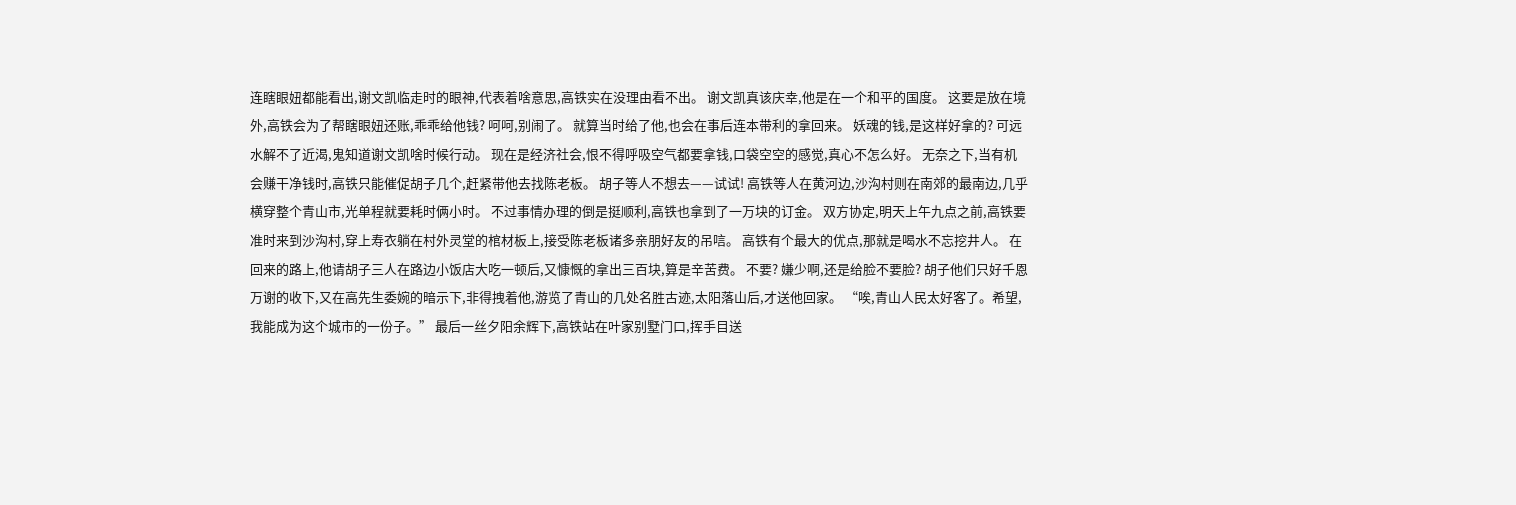连瞎眼妞都能看出,谢文凯临走时的眼神,代表着啥意思,高铁实在没理由看不出。 谢文凯真该庆幸,他是在一个和平的国度。 这要是放在境外,高铁会为了帮瞎眼妞还账,乖乖给他钱? 呵呵,别闹了。 就算当时给了他,也会在事后连本带利的拿回来。 妖魂的钱,是这样好拿的? 可远水解不了近渴,鬼知道谢文凯啥时候行动。 现在是经济社会,恨不得呼吸空气都要拿钱,口袋空空的感觉,真心不怎么好。 无奈之下,当有机会赚干净钱时,高铁只能催促胡子几个,赶紧带他去找陈老板。 胡子等人不想去——试试! 高铁等人在黄河边,沙沟村则在南郊的最南边,几乎横穿整个青山市,光单程就要耗时俩小时。 不过事情办理的倒是挺顺利,高铁也拿到了一万块的订金。 双方协定,明天上午九点之前,高铁要准时来到沙沟村,穿上寿衣躺在村外灵堂的棺材板上,接受陈老板诸多亲朋好友的吊唁。 高铁有个最大的优点,那就是喝水不忘挖井人。 在回来的路上,他请胡子三人在路边小饭店大吃一顿后,又慷慨的拿出三百块,算是辛苦费。 不要? 嫌少啊,还是给脸不要脸? 胡子他们只好千恩万谢的收下,又在高先生委婉的暗示下,非得拽着他,游览了青山的几处名胜古迹,太阳落山后,才送他回家。 “唉,青山人民太好客了。希望,我能成为这个城市的一份子。” 最后一丝夕阳余辉下,高铁站在叶家别墅门口,挥手目送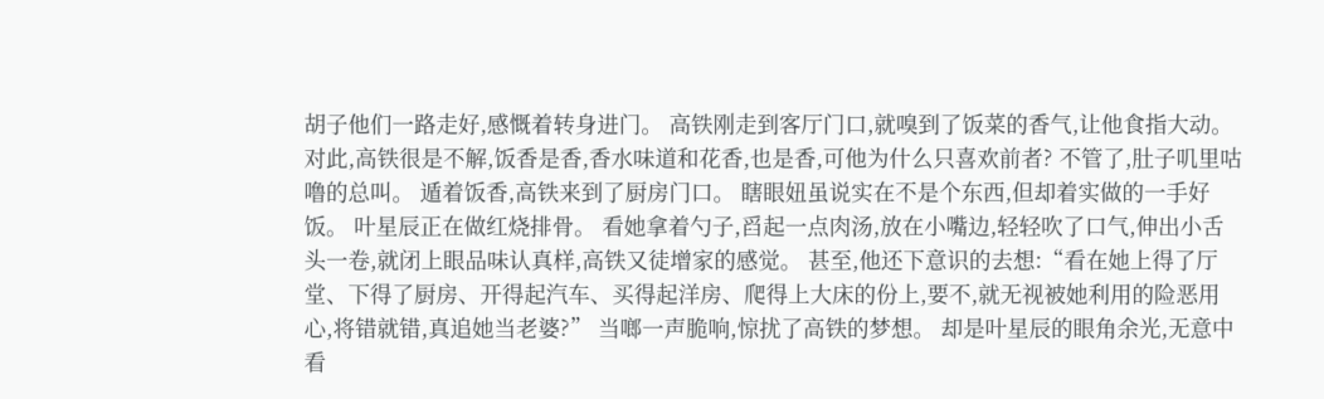胡子他们一路走好,感慨着转身进门。 高铁刚走到客厅门口,就嗅到了饭菜的香气,让他食指大动。 对此,高铁很是不解,饭香是香,香水味道和花香,也是香,可他为什么只喜欢前者? 不管了,肚子叽里咕噜的总叫。 遁着饭香,高铁来到了厨房门口。 瞎眼妞虽说实在不是个东西,但却着实做的一手好饭。 叶星辰正在做红烧排骨。 看她拿着勺子,舀起一点肉汤,放在小嘴边,轻轻吹了口气,伸出小舌头一卷,就闭上眼品味认真样,高铁又徒增家的感觉。 甚至,他还下意识的去想:“看在她上得了厅堂、下得了厨房、开得起汽车、买得起洋房、爬得上大床的份上,要不,就无视被她利用的险恶用心,将错就错,真追她当老婆?” 当啷一声脆响,惊扰了高铁的梦想。 却是叶星辰的眼角余光,无意中看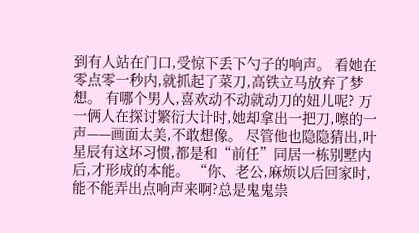到有人站在门口,受惊下丢下勺子的响声。 看她在零点零一秒内,就抓起了菜刀,高铁立马放弃了梦想。 有哪个男人,喜欢动不动就动刀的妞儿呢? 万一俩人在探讨繁衍大计时,她却拿出一把刀,嚓的一声——画面太美,不敢想像。 尽管他也隐隐猜出,叶星辰有这坏习惯,都是和“前任”同居一栋别墅内后,才形成的本能。 “你、老公,麻烦以后回家时,能不能弄出点响声来啊?总是鬼鬼祟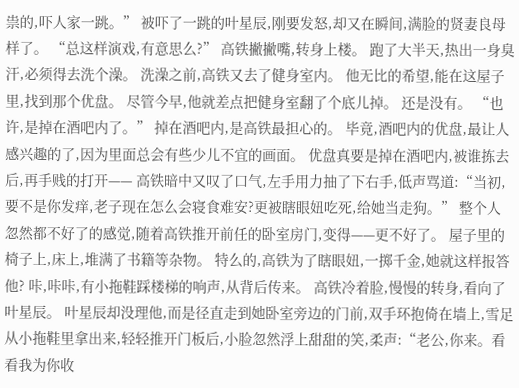祟的,吓人家一跳。” 被吓了一跳的叶星辰,刚要发怒,却又在瞬间,满脸的贤妻良母样了。 “总这样演戏,有意思么?” 高铁撇撇嘴,转身上楼。 跑了大半天,热出一身臭汗,必须得去洗个澡。 洗澡之前,高铁又去了健身室内。 他无比的希望,能在这屋子里,找到那个优盘。 尽管今早,他就差点把健身室翻了个底儿掉。 还是没有。 “也许,是掉在酒吧内了。” 掉在酒吧内,是高铁最担心的。 毕竟,酒吧内的优盘,最让人感兴趣的了,因为里面总会有些少儿不宜的画面。 优盘真要是掉在酒吧内,被谁拣去后,再手贱的打开—— 高铁暗中又叹了口气,左手用力抽了下右手,低声骂道:“当初,要不是你发痒,老子现在怎么会寝食难安?更被瞎眼妞吃死,给她当走狗。” 整个人忽然都不好了的感觉,随着高铁推开前任的卧室房门,变得——更不好了。 屋子里的椅子上,床上,堆满了书籍等杂物。 特么的,高铁为了瞎眼妞,一掷千金,她就这样报答他? 咔,咔咔,有小拖鞋踩楼梯的响声,从背后传来。 高铁冷着脸,慢慢的转身,看向了叶星辰。 叶星辰却没理他,而是径直走到她卧室旁边的门前,双手环抱倚在墙上,雪足从小拖鞋里拿出来,轻轻推开门板后,小脸忽然浮上甜甜的笑,柔声:“老公,你来。看看我为你收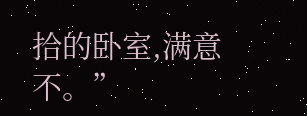拾的卧室,满意不。”